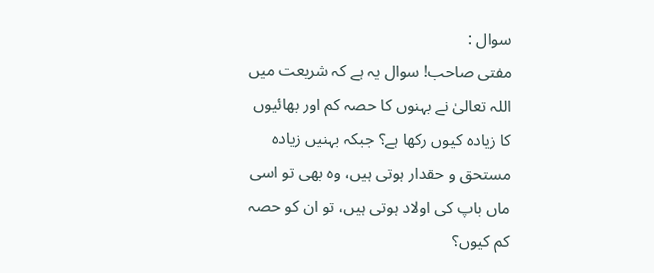سوال :
مفتی صاحب! سوال یہ ہے کہ شریعت میں اللہ تعالیٰ نے بہنوں کا حصہ کم اور بھائیوں کا زیادہ کیوں رکھا ہے؟ جبکہ بہنیں زیادہ مستحق و حقدار ہوتی ہیں، وہ بھی تو اسی ماں باپ کی اولاد ہوتی ہیں، تو ان کو حصہ کم کیوں؟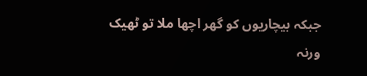جبکہ بیچاریوں کو گھر اچھا ملا تو ٹھیک ورنہ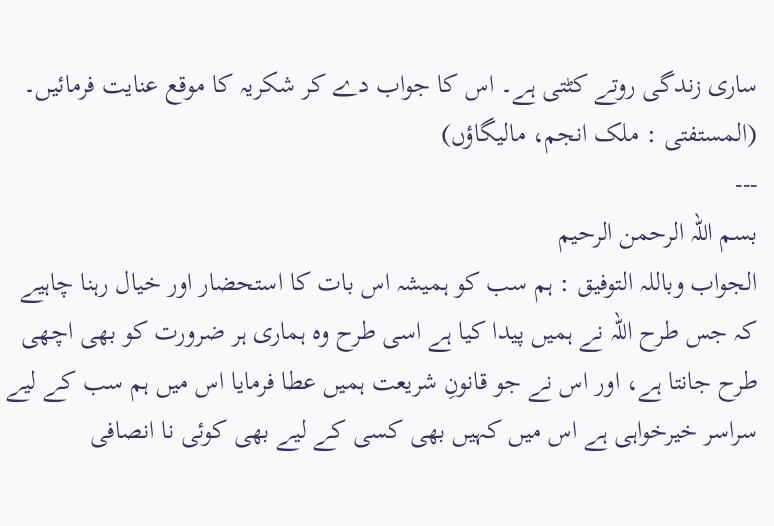ساری زندگی روتے کٹتی ہے۔ اس کا جواب دے کر شکریہ کا موقع عنایت فرمائیں۔
(المستفتی : ملک انجم، مالیگاؤں)
---
بسم اللہ الرحمن الرحیم
الجواب وباللہ التوفيق : ہم سب کو ہمیشہ اس بات کا استحضار اور خیال رہنا چاہیے کہ جس طرح اللہ نے ہمیں پیدا کیا ہے اسی طرح وہ ہماری ہر ضرورت کو بھی اچھی طرح جانتا ہے، اور اس نے جو قانونِ شریعت ہمیں عطا فرمایا اس میں ہم سب کے لیے سراسر خیرخواہی ہے اس میں کہیں بھی کسی کے لیے بھی کوئی نا انصافی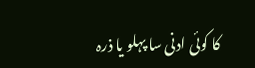کا کوئی ادنی سا پہلو یا ذرہ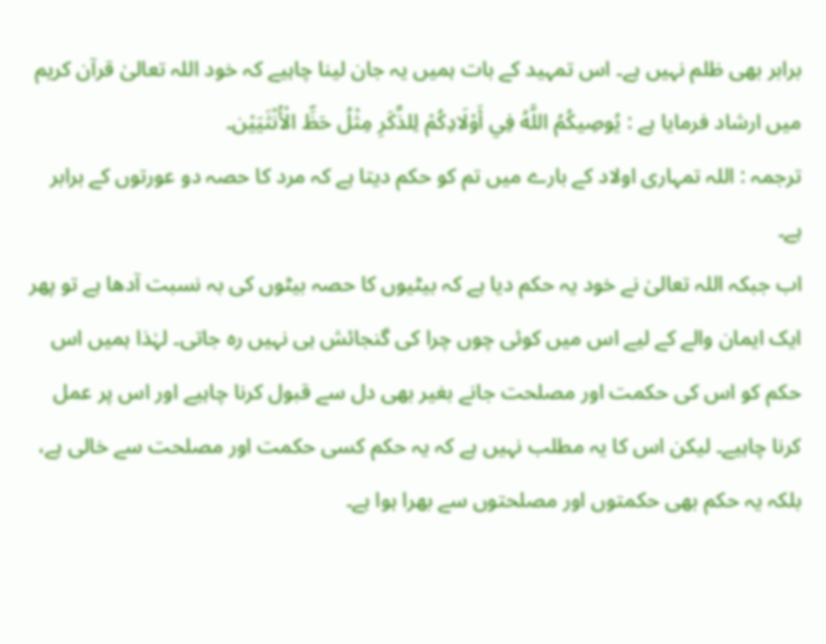برابر بھی ظلم نہیں ہے۔ اس تمہید کے بات ہمیں یہ جان لینا چاہیے کہ خود اللہ تعالیٰ قرآن کریم میں ارشاد فرمایا ہے : يُوصِيكُمُ اللَّهُ فِي أَوْلَادِكُمْ لِلذَّكَرِ مِثْلُ حَظِّ الْأُنْثَيَيْن۔
ترجمہ : اللہ تمہاری اولاد کے بارے میں تم کو حکم دیتا ہے کہ مرد کا حصہ دو عورتوں کے برابر ہے۔
اب جبکہ اللہ تعالیٰ نے خود یہ حکم دیا ہے کہ بیٹیوں کا حصہ بیٹوں کی بہ نسبت آدھا ہے تو پھر ایک ایمان والے کے لیے اس میں کوئی چوں چرا کی گنجائش ہی نہیں رہ جاتی۔ لہٰذا ہمیں اس حکم کو اس کی حکمت اور مصلحت جانے بغیر بھی دل سے قبول کرنا چاہیے اور اس پر عمل کرنا چاہیے۔ لیکن اس کا یہ مطلب نہیں ہے کہ یہ حکم کسی حکمت اور مصلحت سے خالی ہے، بلکہ یہ حکم بھی حکمتوں اور مصلحتوں سے بھرا ہوا ہے۔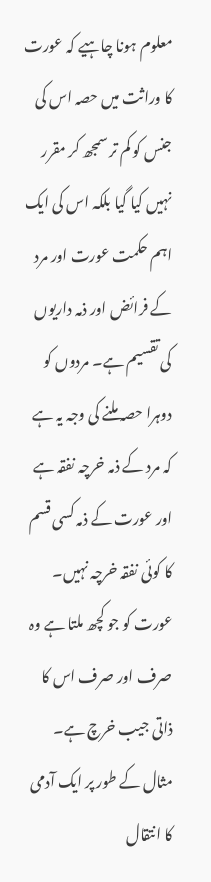معلوم ہونا چاہیے کہ عورت کا وراثت میں حصہ اس کی جنس کو کم تر سمجھ کر مقرر نہیں کیا گیا بلکہ اس کی ایک اہم حکمت عورت اور مرد کے فرائض اور ذمہ داریوں کی تقسیم ہے۔ مردوں کو دوہرا حصہ ملنے کی وجہ یہ ہے کہ مرد کے ذمہ خرچہ نفقہ ہے اور عورت کے ذمہ کسی قسم کا کوئی نفقہ خرچہ نہیں۔ عورت کو جو کچھ ملتا ہے وہ صرف اور صرف اس کا ذاتی جیب خرچ ہے۔
مثال کے طور پر ایک آدمی کا انتقال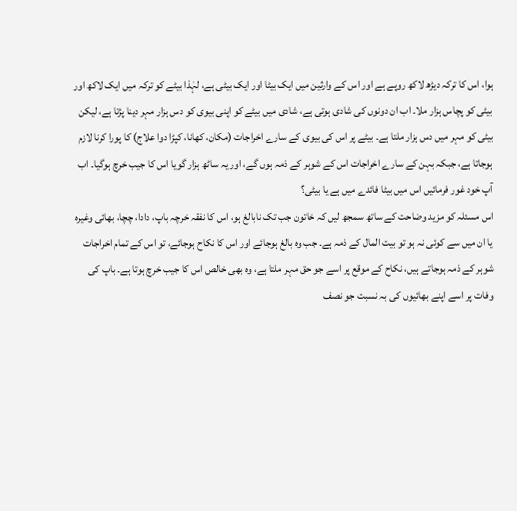ہوا، اس کا ترکہ دیڑھ لاکھ روپے ہے اور اس کے وارثین میں ایک بیٹا اور ایک بیٹی ہے، لہٰذا بیٹے کو ترکہ میں ایک لاکھ اور بیٹی کو پچاس ہزار ملا۔ اب ان دونوں کی شادی ہوتی ہے، شادی میں بیٹے کو اپنی بیوی کو دس ہزار مہر دینا پڑتا ہے، لیکن بیٹی کو مہر میں دس ہزار ملتا ہے۔ بیٹے پر اس کی بیوی کے سارے اخراجات (مکان، کھانا، کپڑا دوا علاج) کا پورا کرنا لازم ہوجاتا ہے، جبکہ بہن کے سارے اخراجات اس کے شوہر کے ذمہ ہوں گے، اور یہ ساٹھ ہزار گویا اس کا جیب خرچ ہوگیا۔ اب آپ خود غور فرمائیں اس میں بیٹا فائدے میں ہے یا بیٹی؟
اس مسئلہ کو مزید وضاحت کے ساتھ سمجھ لیں کہ خاتون جب تک نابالغ ہو، اس کا نفقہ خرچہ باپ، دادا، چچا، بھائی وغیرہ یا ان میں سے کوئی نہ ہو تو بیت المال کے ذمہ ہے۔ جب وہ بالغ ہوجائے اور اس کا نکاح ہوجائے، تو اس کے تمام اخراجات شوہر کے ذمہ ہوجاتے ہیں، نکاح کے موقع پر اسے جو حق مہر ملتا ہے، وہ بھی خالص اس کا جیب خرچ ہوتا ہے۔ باپ کی وفات پر اسے اپنے بھائیوں کی بہ نسبت جو نصف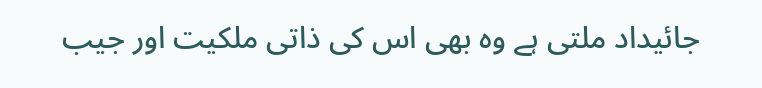جائیداد ملتی ہے وہ بھی اس کی ذاتی ملکیت اور جیب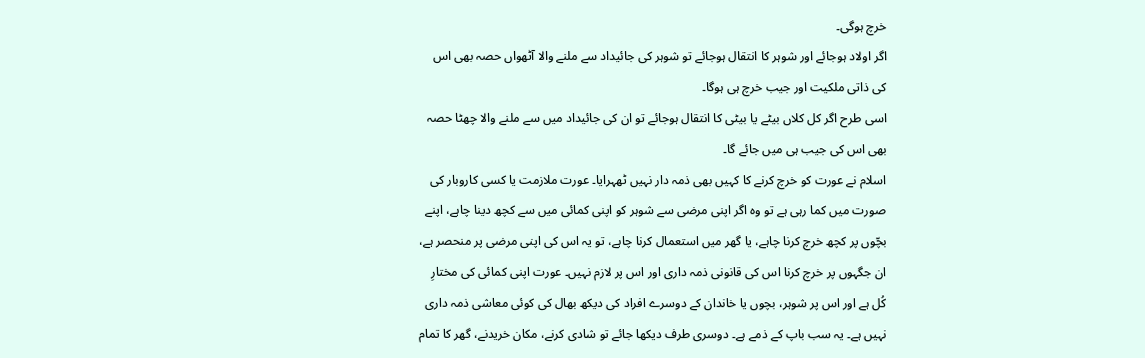خرچ ہوگی۔
اگر اولاد ہوجائے اور شوہر کا انتقال ہوجائے تو شوہر کی جائیداد سے ملنے والا آٹھواں حصہ بھی اس کی ذاتی ملکیت اور جیب خرچ ہی ہوگا۔
اسی طرح اگر کل کلاں بیٹے یا بیٹی کا انتقال ہوجائے تو ان کی جائیداد میں سے ملنے والا چھٹا حصہ بھی اس کی جیب ہی میں جائے گا۔
اسلام نے عورت کو خرچ کرنے کا کہیں بھی ذمہ دار نہیں ٹھہرایا۔ عورت ملازمت یا کسی کاروبار کی صورت میں کما رہی ہے تو وہ اگر اپنی مرضی سے شوہر کو اپنی کمائی میں سے کچھ دینا چاہے، اپنے بچّوں پر کچھ خرچ کرنا چاہے، یا گھر میں استعمال کرنا چاہے، تو یہ اس کی اپنی مرضی پر منحصر ہے، ان جگہوں پر خرچ کرنا اس کی قانونی ذمہ داری اور اس پر لازم نہیں۔ عورت اپنی کمائی کی مختارِ کُل ہے اور اس پر شوہر، بچوں یا خاندان کے دوسرے افراد کی دیکھ بھال کی کوئی معاشی ذمہ داری نہیں ہے۔ یہ سب باپ کے ذمے ہے۔ دوسری طرف دیکھا جائے تو شادی کرنے، مکان خریدنے، گھر کا تمام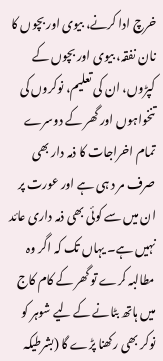خرچ ادا کرنے، بیوی اور بچوں کا نان نفقہ، بیوی اور بچوں کے کپڑوں، ان کی تعلیم، نوکروں کی تنخواہوں اور گھر کے دوسرے تمام اخراجات کا ذمہ دار بھی صرف مر د ہی ہے اور عورت پر ان میں سے کوئی بھی ذمہ داری عائد نہیں ہے۔ یہاں تک کہ اگر وہ مطالبہ کرے تو گھر کے کام کاج میں ہاتھ بٹانے کے لیے شوہر کو نوکر بھی رکھنا پڑے گا (بشرطیکہ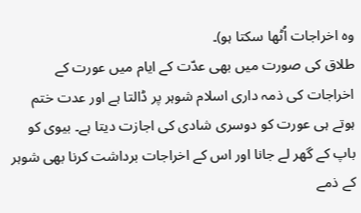وہ اخراجات اُٹھا سکتا ہو)۔
طلاق کی صورت میں بھی عدّت کے ایام میں عورت کے اخراجات کی ذمہ داری اسلام شوہر پر ڈالتا ہے اور عدت ختم ہوتے ہی عورت کو دوسری شادی کی اجازت دیتا ہے۔ بیوی کو باپ کے گھر لے جانا اور اس کے اخراجات برداشت کرنا بھی شوہر کے ذمے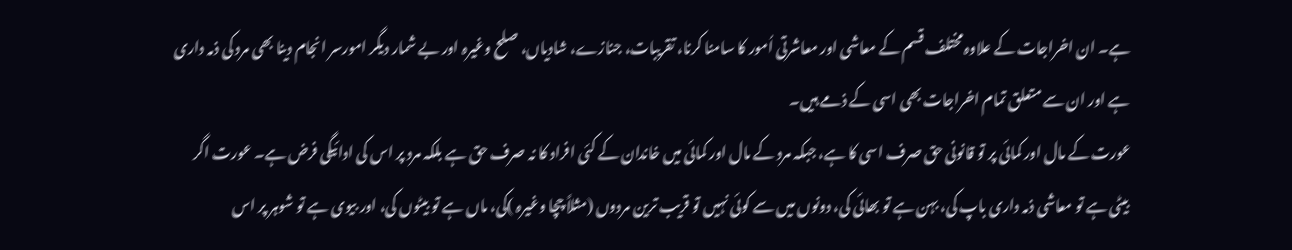ہے۔ ان اخراجات کے علاوہ مختلف قسم کے معاشی اور معاشرتی اُمور کا سامنا کرنا، تقریبات، جنازے، شادیاں، صلح وغیرہ اور بے شمار دیگر امورسر انجام دینا بھی مرد کی ذمہ داری ہے اور ان سے متعلق تمام اخراجات بھی اسی کے ذمے ہیں۔
عورت کے مال اور کمائی پر تو قانونی حق صرف اسی کا ہے، جبکہ مرد کے مال اور کمائی میں خاندان کے کئی افراد کا نہ صرف حق ہے بلکہ مرد پر اس کی ادائیگی فرض ہے۔ عورت اگر بیٹی ہے تو معاشی ذمہ داری باپ کی، بہن ہے تو بھائی کی، دونوں میں سے کوئی نہیں تو قریب ترین مردوں (مثلاً چچا وغیرہ )کی، ماں ہے تو بیٹوں کی، اور بیوی ہے تو شوہر پر اس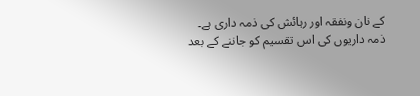کے نان ونفقہ اور رہائش کی ذمہ داری ہے۔
ذمہ داریوں کی اس تقسیم کو جاننے کے بعد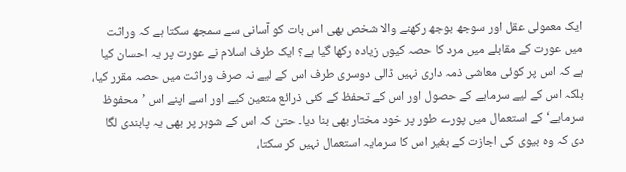ایک معمولی عقل اور سوجھ بوجھ رکھنے والا شخص بھی اس بات کو آسانی سے سمجھ سکتا ہے کہ وراثت میں عورت کے مقابلے میں مرد کا حصہ کیوں زیادہ رکھا گیا ہے؟ ایک طرف اسلام نے عورت پر یہ احسان کیا ہے کہ اس پر کوئی معاشی ذمہ داری نہیں ڈالی دوسری طرف اس کے لیے نہ صرف وراثت میں حصہ مقرر کیا، بلکہ اس کے لیے سرمایے کے حصول اور اس کے تحفظ کے کئی ذرائع متعین کیے اور اسے اپنے اس ’محفوظ سرمایے‘ کے استعمال میں پورے طور پر خود مختار بھی بنا دیا۔ حتیٰ کہ اس کے شوہر پر بھی یہ پابندی لگا دی کہ وہ بیوی کی اجازت کے بغیر اس کا سرمایہ استعمال نہیں کر سکتا،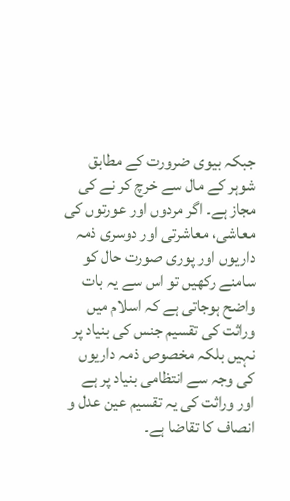جبکہ بیوی ضرورت کے مطابق شوہر کے مال سے خرچ کر نے کی مجاز ہے۔ اگر مردوں اور عورتوں کی معاشی، معاشرتی اور دوسری ذمہ داریوں اور پوری صورت حال کو سامنے رکھیں تو اس سے یہ بات واضح ہوجاتی ہے کہ اسلام میں وراثت کی تقسیم جنس کی بنیاد پر نہیں بلکہ مخصوص ذمہ داریوں کی وجہ سے انتظامی بنیاد پر ہے اور وراثت کی یہ تقسیم عین عدل و انصاف کا تقاضا ہے۔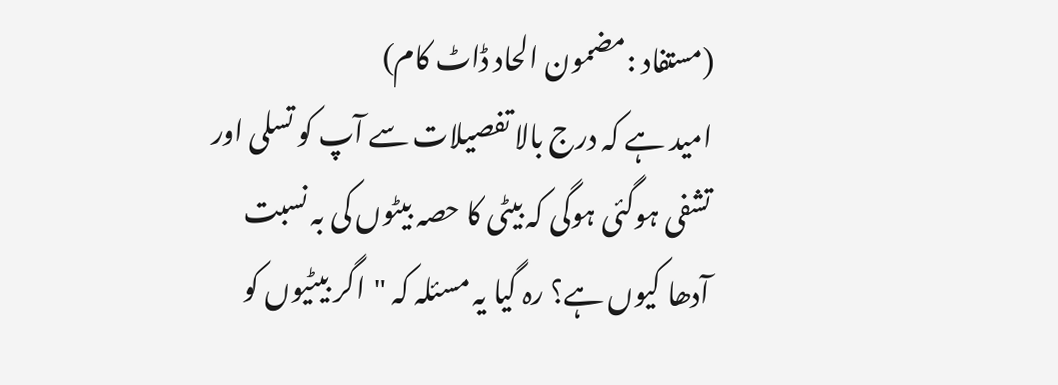(مستفاد :مضمون الحاد ڈاٹ کام)
امید ہے کہ درج بالا تفصیلات سے آپ کو تسلی اور تشفی ہوگئی ہوگی کہ بیٹی کا حصہ بیٹوں کی بہ نسبت آدھا کیوں ہے؟ رہ گیا یہ مسئلہ کہ "اگر بیٹیوں کو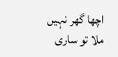اچھا گھر نہیں ملا تو ساری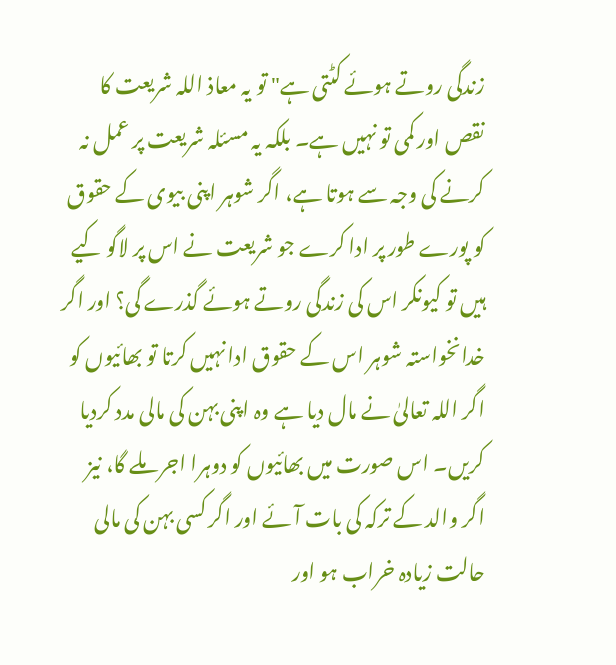زندگی روتے ہوئے کٹتی ہے" تو یہ معاذ اللہ شریعت کا نقص اور کمی تو نہیں ہے۔ بلکہ یہ مسئلہ شریعت پر عمل نہ کرنے کی وجہ سے ہوتا ہے، اگر شوہر اپنی بیوی کے حقوق کو پورے طور پر ادا کرے جو شریعت نے اس پر لاگو کیے ہیں تو کیونکر اس کی زندگی روتے ہوئے گذرے گی؟ اور اگر خدانخواستہ شوہر اس کے حقوق ادا نہیں کرتا تو بھائیوں کو اگر اللہ تعالیٰ نے مال دیا ہے وہ اپنی بہن کی مالی مدد کردیا کریں۔ اس صورت میں بھائیوں کو دوہرا اجر ملے گا، نیز اگر والد کے ترکہ کی بات آئے اور اگر کسی بہن کی مالی حالت زیادہ خراب ہو اور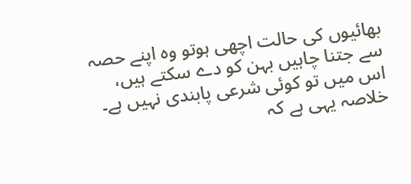بھائیوں کی حالت اچھی ہوتو وہ اپنے حصہ سے جتنا چاہیں بہن کو دے سکتے ہیں، اس میں تو کوئی شرعی پابندی نہیں ہے۔
خلاصہ یہی ہے کہ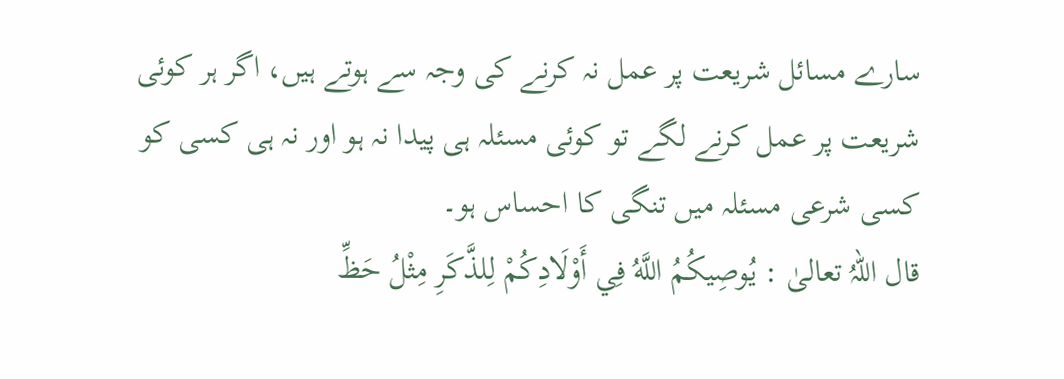سارے مسائل شریعت پر عمل نہ کرنے کی وجہ سے ہوتے ہیں، اگر ہر کوئی شریعت پر عمل کرنے لگے تو کوئی مسئلہ ہی پیدا نہ ہو اور نہ ہی کسی کو کسی شرعی مسئلہ میں تنگی کا احساس ہو۔
قال اللہُ تعالیٰ : يُوصِيكُمُ اللَّهُ فِي أَوْلَادِكُمْ لِلذَّكَرِ مِثْلُ حَظِّ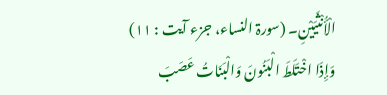الْأُنْثَيَيْنِ۔ (سورۃ النساء، جزء آیت : ١١)
وَإِذَا اخْتَلَطَ الْبَنُونَ وَالْبَنَاتُ عَصَبَ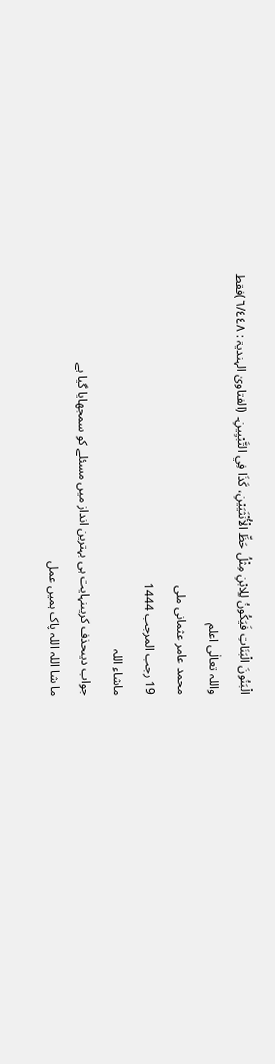الْبَنُونَ الْبَنَاتِ فَيَكُونُ لِلِابْنِ مِثْلُ حَظِّ الْأُنْثَيَيْنِ، كَذَا فِي التَّبْيِينِ۔ (الفتاویٰ الہندیۃ : ٦/٤٤٨)فقط
واللہ تعالٰی اعلم
محمد عامر عثمانی ملی
19 رجب المرجب 1444
ماشاء اللہ
جواب دیںحذف کریںنہایت ہی بہترین انداز میں مسئلے کو سمجھایا گیا ہے
ما شا اللہ اللہ پاک ہمیں عمل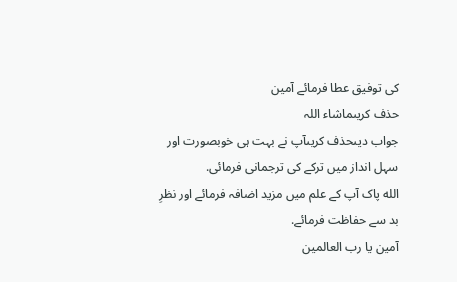کی توفیق عطا فرمائے آمین
حذف کریںماشاء اللہ
جواب دیںحذف کریںآپ نے بہت ہی خوبصورت اور سہل انداز میں ترکے کی ترجمانی فرمائی.
الله پاک آپ کے علم میں مزید اضافہ فرمائے اور نظرِ بد سے حفاظت فرمائے.
آمین یا رب العالمین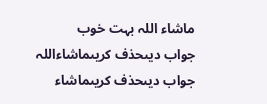ماشاء اللہ بہت خوب
جواب دیںحذف کریںماشاءاللہ
جواب دیںحذف کریںماشاء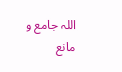اللہ جامع و مانع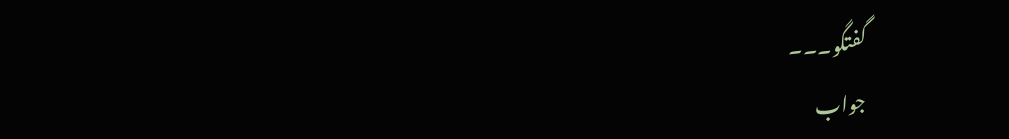گفتگو۔۔۔
جواب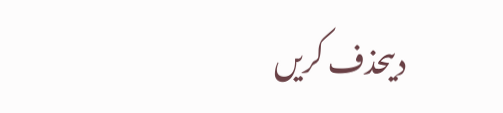دیںحذف کریں